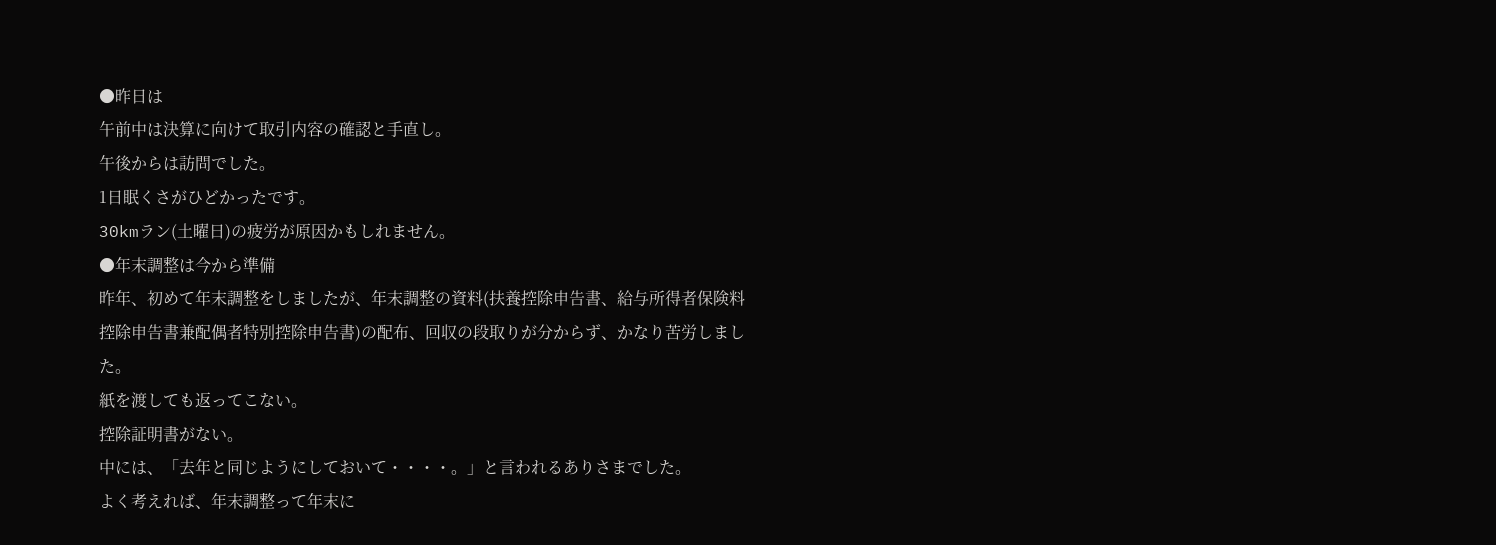●昨日は
午前中は決算に向けて取引内容の確認と手直し。
午後からは訪問でした。
1日眠くさがひどかったです。
30kmラン(土曜日)の疲労が原因かもしれません。
●年末調整は今から準備
昨年、初めて年末調整をしましたが、年末調整の資料(扶養控除申告書、給与所得者保険料控除申告書兼配偶者特別控除申告書)の配布、回収の段取りが分からず、かなり苦労しました。
紙を渡しても返ってこない。
控除証明書がない。
中には、「去年と同じようにしておいて・・・・。」と言われるありさまでした。
よく考えれば、年末調整って年末に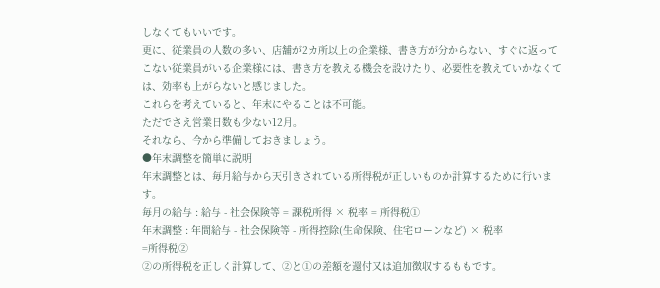しなくてもいいです。
更に、従業員の人数の多い、店舗が2カ所以上の企業様、書き方が分からない、すぐに返ってこない従業員がいる企業様には、書き方を教える機会を設けたり、必要性を教えていかなくては、効率も上がらないと感じました。
これらを考えていると、年末にやることは不可能。
ただでさえ営業日数も少ない12月。
それなら、今から準備しておきましょう。
●年末調整を簡単に説明
年末調整とは、毎月給与から天引きされている所得税が正しいものか計算するために行います。
毎月の給与 : 給与 - 社会保険等 = 課税所得 × 税率 = 所得税①
年末調整 : 年間給与 - 社会保険等 - 所得控除(生命保険、住宅ローンなど) × 税率
=所得税②
②の所得税を正しく計算して、②と①の差額を還付又は追加徴収するももです。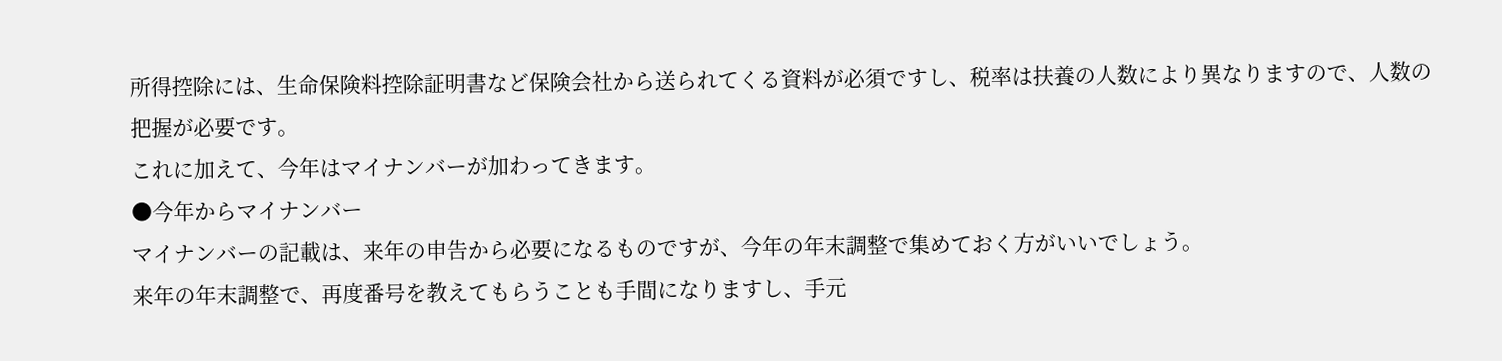所得控除には、生命保険料控除証明書など保険会社から送られてくる資料が必須ですし、税率は扶養の人数により異なりますので、人数の把握が必要です。
これに加えて、今年はマイナンバーが加わってきます。
●今年からマイナンバー
マイナンバーの記載は、来年の申告から必要になるものですが、今年の年末調整で集めておく方がいいでしょう。
来年の年末調整で、再度番号を教えてもらうことも手間になりますし、手元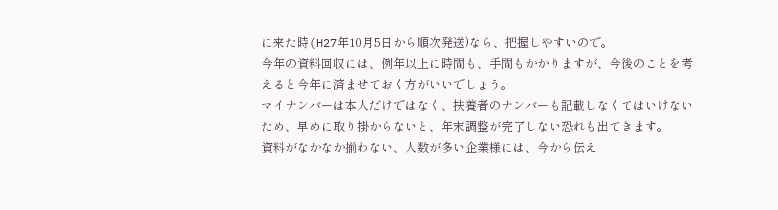に来た時(H27年10月5日から順次発送)なら、把握しやすいので。
今年の資料回収には、例年以上に時間も、手間もかかりますが、今後のことを考えると今年に済ませておく方がいいでしょう。
マイナンバーは本人だけではなく、扶養者のナンバーも記載しなくてはいけないため、早めに取り掛からないと、年末調整が完了しない恐れも出てきます。
資料がなかなか揃わない、人数が多い企業様には、今から伝え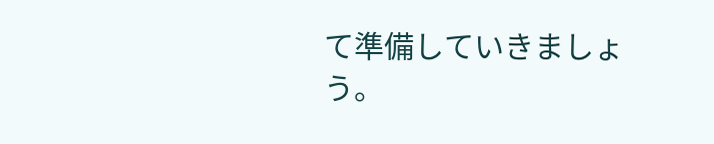て準備していきましょう。